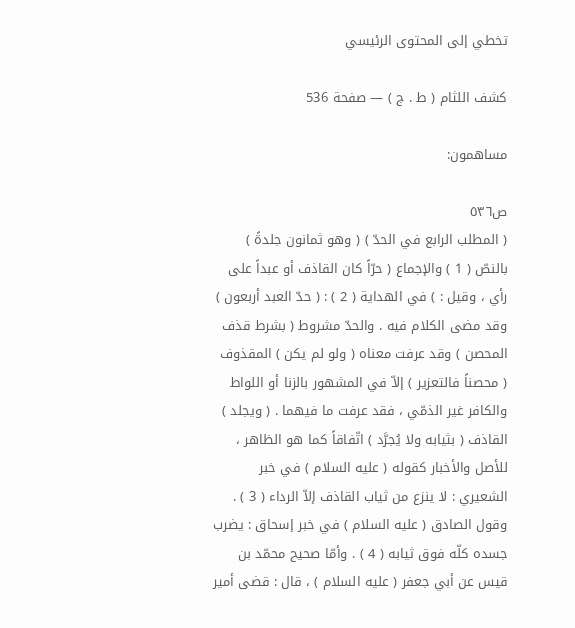تخطي إلى المحتوى الرئيسي

كشف اللثام ( ط . ج ) — صفحة 536

مساهمون:

ص٥٣٦
( المطلب الرابع في الحدّ ) ( وهو ثمانون جلدةً ) بالنصّ ( 1 ) والإجماع ( حرّاً كان القاذف أو عبداً على رأي ، وقيل : ) في الهداية ( 2 ) : ( حدّ العبد أربعون ) وقد مضى الكلام فيه . والحدّ مشروط ( بشرط قذف المحصن ) وقد عرفت معناه ( ولو لم يكن ) المقذوف ( محصناً فالتعزير ) إلاّ في المشهور بالزنا أو اللواط والكافر غير الذمّي ، فقد عرفت ما فيهما . ( ويجلد ) القاذف ( بثيابه ولا يُجرَّد ) اتّفاقاً كما هو الظاهر ، للأصل والأخبار كقوله ( عليه السلام ) في خبر الشعيري : لا ينزع من ثياب القاذف إلاّ الرداء ( 3 ) . وقول الصادق ( عليه السلام ) في خبر إسحاق : يضرب جسده كلّه فوق ثيابه ( 4 ) . وأمّا صحيح محمّد بن قيس عن أبي جعفر ( عليه السلام ) ، قال : قضى أمير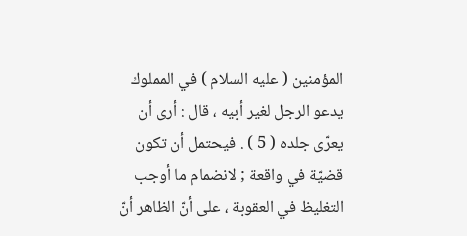المؤمنين ( عليه السلام ) في المملوك يدعو الرجل لغير أبيه ، قال : أرى أن يعرّى جلده ( 5 ) . فيحتمل أن تكون قضيّة في واقعة ; لانضمام ما أوجب التغليظ في العقوبة ، على أنّ الظاهر أنّ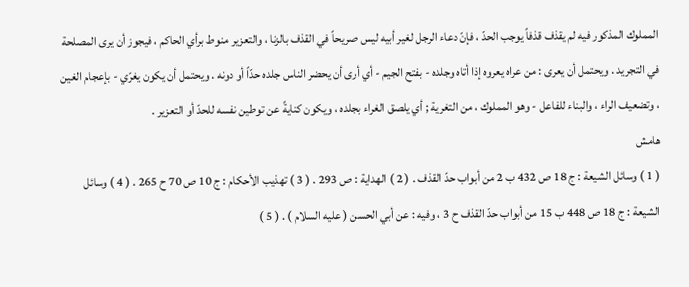المملوك المذكور فيه لم يقذف قذفاً يوجب الحدّ ، فإنّ دعاء الرجل لغير أبيه ليس صريحاً في القذف بالزنا ، والتعزير منوط برأي الحاكم ، فيجوز أن يرى المصلحة في التجريد . ويحتمل أن يعرى : من عراه يعروه إذا أتاه وجلده - بفتح الجيم - أي أرى أن يحضر الناس جلده حدّاً أو دونه . ويحتمل أن يكون يغرّي - بإعجام الغين ، وتضعيف الراء ، والبناء للفاعل - وهو المملوك ، من التغرية ; أي يلصق الغراء بجلده ، ويكون كنايةً عن توطين نفسه للحدّ أو التعزير .
هامش
( 1 ) وسائل الشيعة : ج 18 ص 432 ب 2 من أبواب حدّ القذف . ( 2 ) الهداية : ص 293 . ( 3 ) تهذيب الأحكام : ج 10 ص 70 ح 265 . ( 4 ) وسائل الشيعة : ج 18 ص 448 ب 15 من أبواب حدّ القذف ح 3 ، وفيه : عن أبي الحسن ( عليه السلام ) . ( 5 )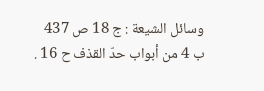وسائل الشيعة : ج 18 ص 437 ب 4 من أبواب حدّ القذف ح 16 .